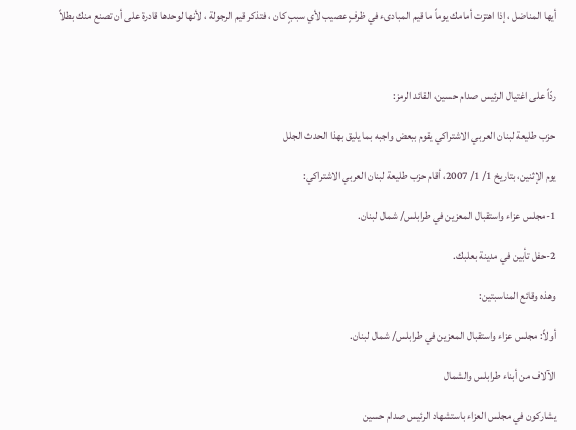أيها المناضل ، إذا اهتزت أمامك يوماً ما قيم المبادىء في ظرفٍ عصيب لأي سببٍ كان ، فتذكر قيم الرجولة ، لأنها لوحدها قادرة على أن تصنع منك بطلاً



ردّاً على اغتيال الرئيس صدام حسين، القائد الرمز:

حزب طليعة لبنان العربي الاشتراكي يقوم ببعض واجبه بما يليق بهذا الحدث الجلل

يوم الإثنين، بتاريخ 1/ 1/ 2007، أقام حزب طليعة لبنان العربي الاشتراكي:

1-مجلس عزاء واستقبال المعزين في طرابلس/ شمال لبنان.

2-حفل تأبين في مدينة بعلبك.

وهذه وقائع المناسبتين:

أولاً: مجلس عزاء واستقبال المعزين في طرابلس/ شمال لبنان.

الآلاف من أبناء طرابلس والشمال

يشاركون في مجلس العزاء باستشهاد الرئيس صدام حسين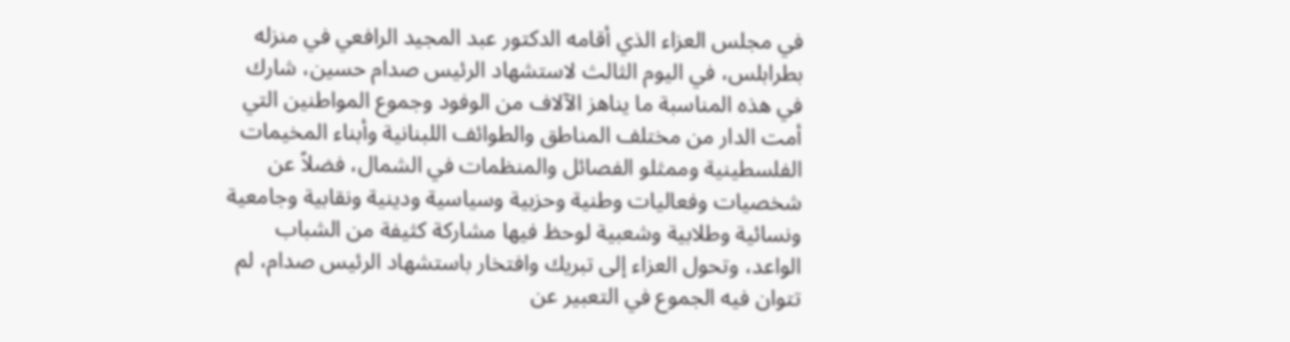في مجلس العزاء الذي أقامه الدكتور عبد المجيد الرافعي في منزله بطرابلس، في اليوم الثالث لاستشهاد الرئيس صدام حسين، شارك في هذه المناسبة ما يناهز الآلاف من الوفود وجموع المواطنين التي أمت الدار من مختلف المناطق والطوائف اللبنانية وأبناء المخيمات الفلسطينية وممثلو الفصائل والمنظمات في الشمال، فضلاً عن شخصيات وفعاليات وطنية وحزبية وسياسية ودينية ونقابية وجامعية ونسائية وطلابية وشعبية لوحظ فيها مشاركة كثيفة من الشباب الواعد، وتحول العزاء إلى تبريك وافتخار باستشهاد الرئيس صدام، لم تتوان فيه الجموع في التعبير عن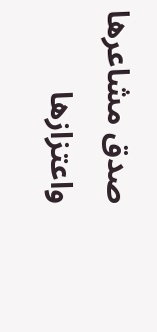صدق مشاعرها واعتزازها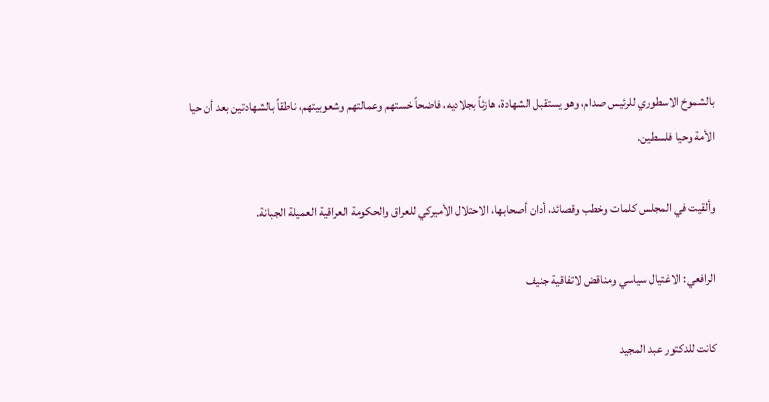بالشموخ الاسطوري للرئيس صدام، وهو يستقبل الشهادة، هازئاً بجلاديه، فاضحاً خستهم وعمالتهم وشعوبيتهم، ناطقاً بالشهادتين بعد أن حيا الأمة وحيا فلسطين.

وألقيت في المجلس كلمات وخطب وقصائد، أدان أصحابها، الاحتلال الأميركي للعراق والحكومة العراقية العميلة الجبانة.

الرافعي: الاغتيال سياسي ومناقض لاتفاقية جنيف

كانت للدكتور عبد المجيد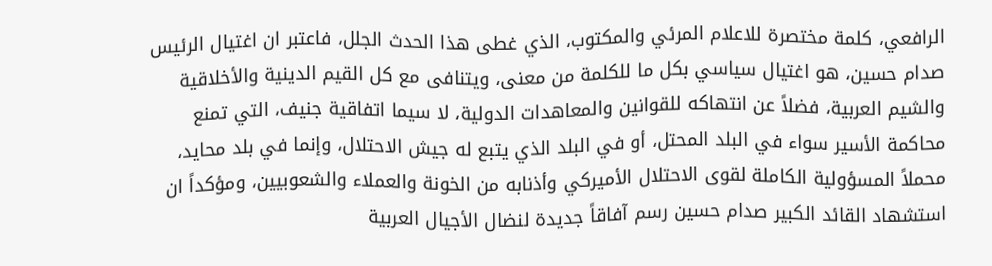الرافعي، كلمة مختصرة للاعلام المرئي والمكتوب، الذي غطى هذا الحدث الجلل، فاعتبر ان اغتيال الرئيس صدام حسين، هو اغتيال سياسي بكل ما للكلمة من معنى، ويتنافى مع كل القيم الدينية والأخلاقية والشيم العربية، فضلاً عن انتهاكه للقوانين والمعاهدات الدولية، لا سيما اتفاقية جنيف، التي تمنع محاكمة الأسير سواء في البلد المحتل، أو في البلد الذي يتبع له جيش الاحتلال، وإنما في بلد محايد، محملاً المسؤولية الكاملة لقوى الاحتلال الأميركي وأذنابه من الخونة والعملاء والشعوبيين، ومؤكداً ان استشهاد القائد الكبير صدام حسين رسم آفاقاً جديدة لنضال الأجيال العربية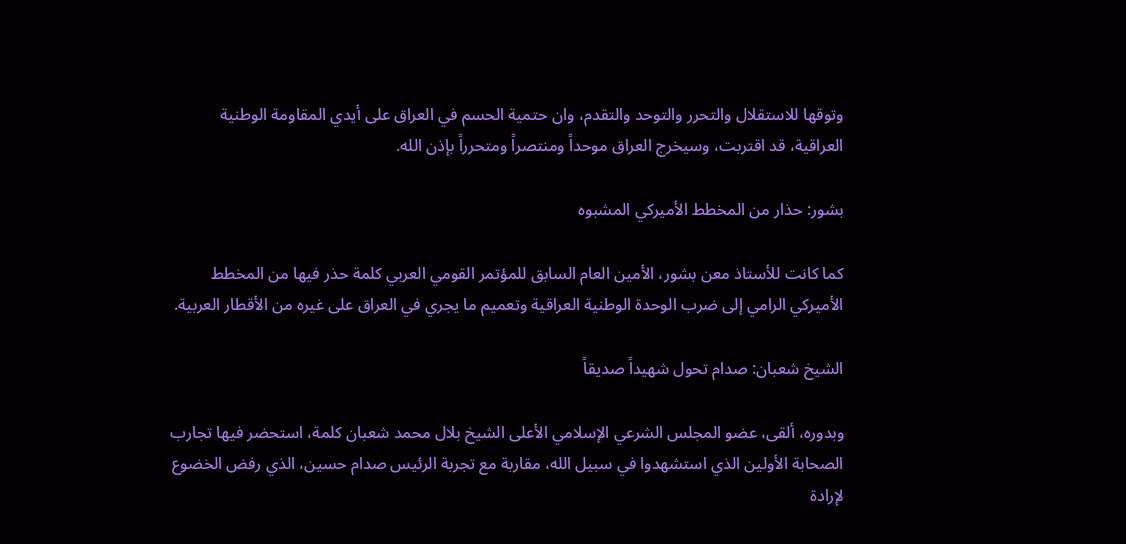وتوقها للاستقلال والتحرر والتوحد والتقدم، وان حتمية الحسم في العراق على أيدي المقاومة الوطنية العراقية، قد اقتربت، وسيخرج العراق موحداً ومنتصراً ومتحرراً بإذن الله.

بشور: حذار من المخطط الأميركي المشبوه

كما كانت للأستاذ معن بشور، الأمين العام السابق للمؤتمر القومي العربي كلمة حذر فيها من المخطط الأميركي الرامي إلى ضرب الوحدة الوطنية العراقية وتعميم ما يجري في العراق على غيره من الأقطار العربية.

الشيخ شعبان: صدام تحول شهيداً صديقاً

وبدوره، ألقى، عضو المجلس الشرعي الإسلامي الأعلى الشيخ بلال محمد شعبان كلمة، استحضر فيها تجارب الصحابة الأولين الذي استشهدوا في سبيل الله، مقاربة مع تجربة الرئيس صدام حسين، الذي رفض الخضوع لإرادة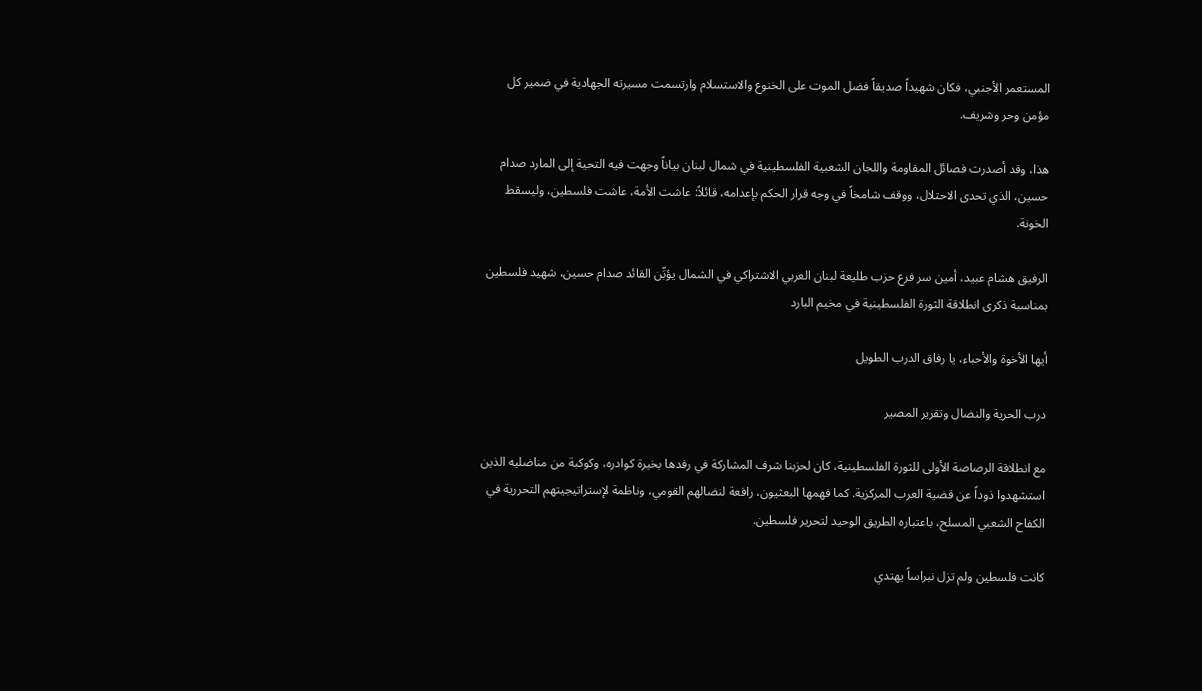المستعمر الأجنبي، فكان شهيداً صديقاً فضل الموت على الخنوع والاستسلام وارتسمت مسيرته الجهادية في ضمير كل مؤمن وحر وشريف.

هذا، وقد أصدرت فصائل المقاومة واللجان الشعبية الفلسطينية في شمال لبنان بياناً وجهت فيه التحية إلى المارد صدام حسين، الذي تحدى الاحتلال، ووقف شامخاً في وجه قرار الحكم بإعدامه، قائلاً: عاشت الأمة، عاشت فلسطين، وليسقط الخونة.

الرفيق هشام عبيد، أمين سر فرع حزب طليعة لبنان العربي الاشتراكي في الشمال يؤبِّن القائد صدام حسين، شهيد فلسطين بمناسبة ذكرى انطلاقة الثورة الفلسطينية في مخيم البارد

أيها الأخوة والأحباء، يا رفاق الدرب الطويل

درب الحرية والنضال وتقرير المصير

مع انطلاقة الرصاصة الأولى للثورة الفلسطينية، كان لحزبنا شرف المشاركة في رفدها بخيرة كوادره، وكوكبة من مناضليه الذين استشهدوا ذوداً عن قضية العرب المركزية. كما فهمها البعثيون، رافعة لنضالهم القومي، وناظمة لإستراتيجيتهم التحررية في الكفاح الشعبي المسلح، باعتباره الطريق الوحيد لتحرير فلسطين.

كانت فلسطين ولم تزل نبراساً يهتدي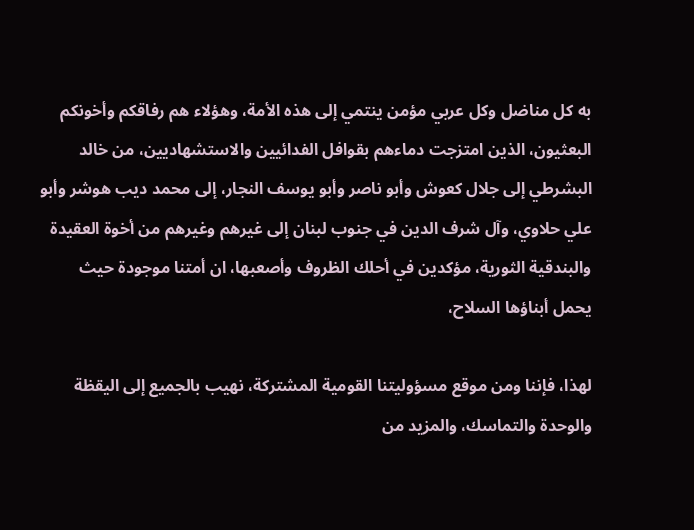به كل مناضل وكل عربي مؤمن ينتمي إلى هذه الأمة، وهؤلاء هم رفاقكم وأخونكم البعثيون، الذين امتزجت دماءهم بقوافل الفدائيين والاستشهاديين، من خالد البشرطي إلى جلال كعوش وأبو ناصر وأبو يوسف النجار، إلى محمد ديب هوشر وأبو علي حلاوي، وآل شرف الدين في جنوب لبنان إلى غيرهم وغيرهم من أخوة العقيدة والبندقية الثورية، مؤكدين في أحلك الظروف وأصعبها، ان أمتنا موجودة حيث يحمل أبناؤها السلاح،

لهذا، فإننا ومن موقع مسؤوليتنا القومية المشتركة، نهيب بالجميع إلى اليقظة والوحدة والتماسك، والمزيد من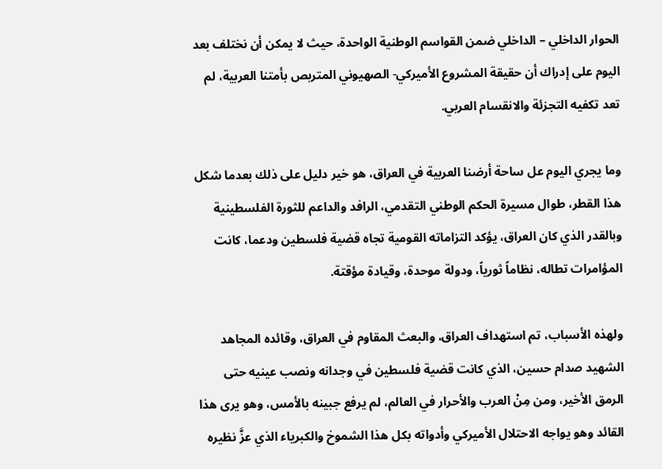الحوار الداخلي – الداخلي ضمن القواسم الوطنية الواحدة، حيث لا يمكن أن نختلف بعد اليوم على إدراك أن حقيقة المشروع الأميركي- الصهيوني المتربص بأمتنا العربية، لم تعد تكفيه التجزئة والانقسام العربي.

وما يجري اليوم عل ساحة أرضنا العربية في العراق، هو خير دليل على ذلك بعدما شكل هذا القطر، طوال مسيرة الحكم الوطني التقدمي، الرافد والداعم للثورة الفلسطينية وبالقدر الذي كان العراق، يؤكد التزاماته القومية تجاه قضية فلسطين ودعما، كانت المؤامرات تطاله، نظاماً ثورياً، ودولة موحدة، وقيادة مؤقتة.

ولهذه الأسباب، تم استهداف العراق، والبعث المقاوم في العراق، وقائده المجاهد الشهيد صدام حسين، الذي كانت قضية فلسطين في وجدانه ونصب عينيه حتى الرمق الأخير، ومن مِنْ العرب والأحرار في العالم، لم يرفع جبينه بالأمس، وهو يرى هذا القائد وهو يواجه الاحتلال الأميركي وأدواته بكل هذا الشموخ والكبرياء الذي عزَّ نظيره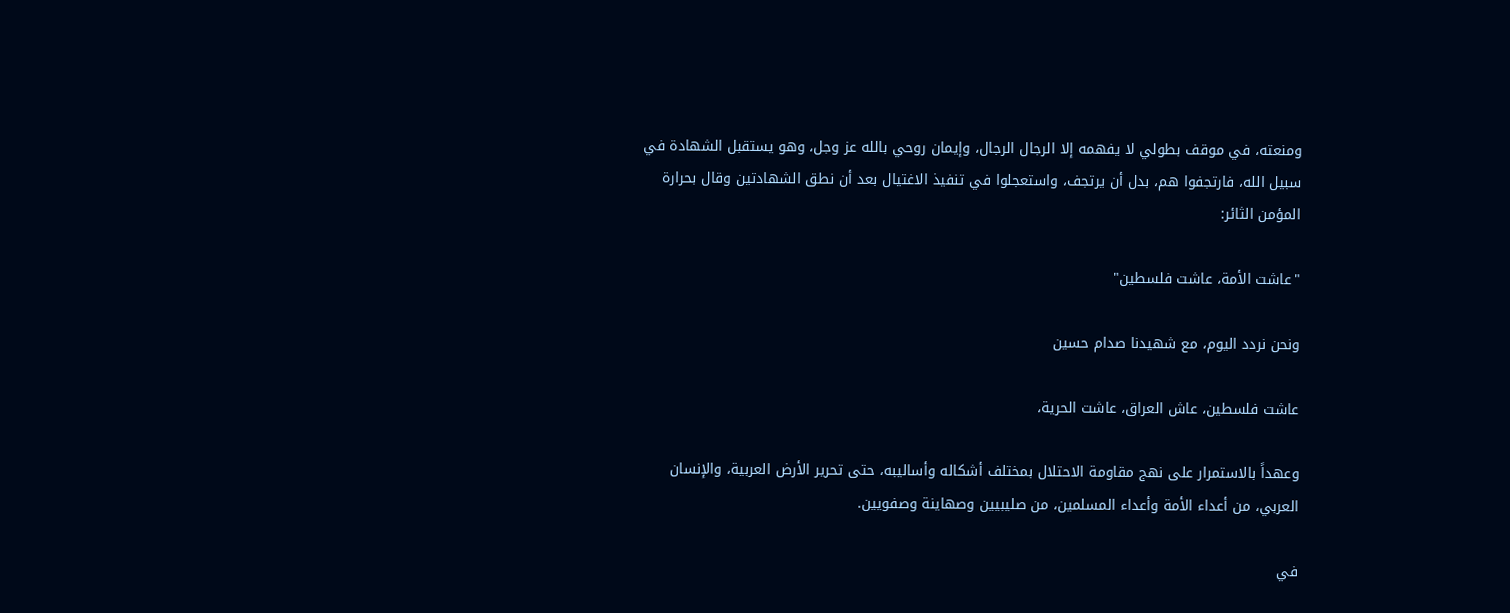ومنعته، في موقف بطولي لا يفهمه إلا الرجال الرجال، وإيمان روحي بالله عز وجل، وهو يستقبل الشهادة في سبيل الله، فارتجفوا هم، بدل أن يرتجف، واستعجلوا في تنفيذ الاغتيال بعد أن نطق الشهادتين وقال بحرارة المؤمن الثائر:

"عاشت الأمة، عاشت فلسطين"

ونحن نردد اليوم، مع شهيدنا صدام حسين

عاشت فلسطين، عاش العراق، عاشت الحرية،

وعهداً بالاستمرار على نهج مقاومة الاحتلال بمختلف أشكاله وأساليبه، حتى تحرير الأرض العربية، والإنسان العربي، من أعداء الأمة وأعداء المسلمين، من صليبيين وصهاينة وصفويين.

في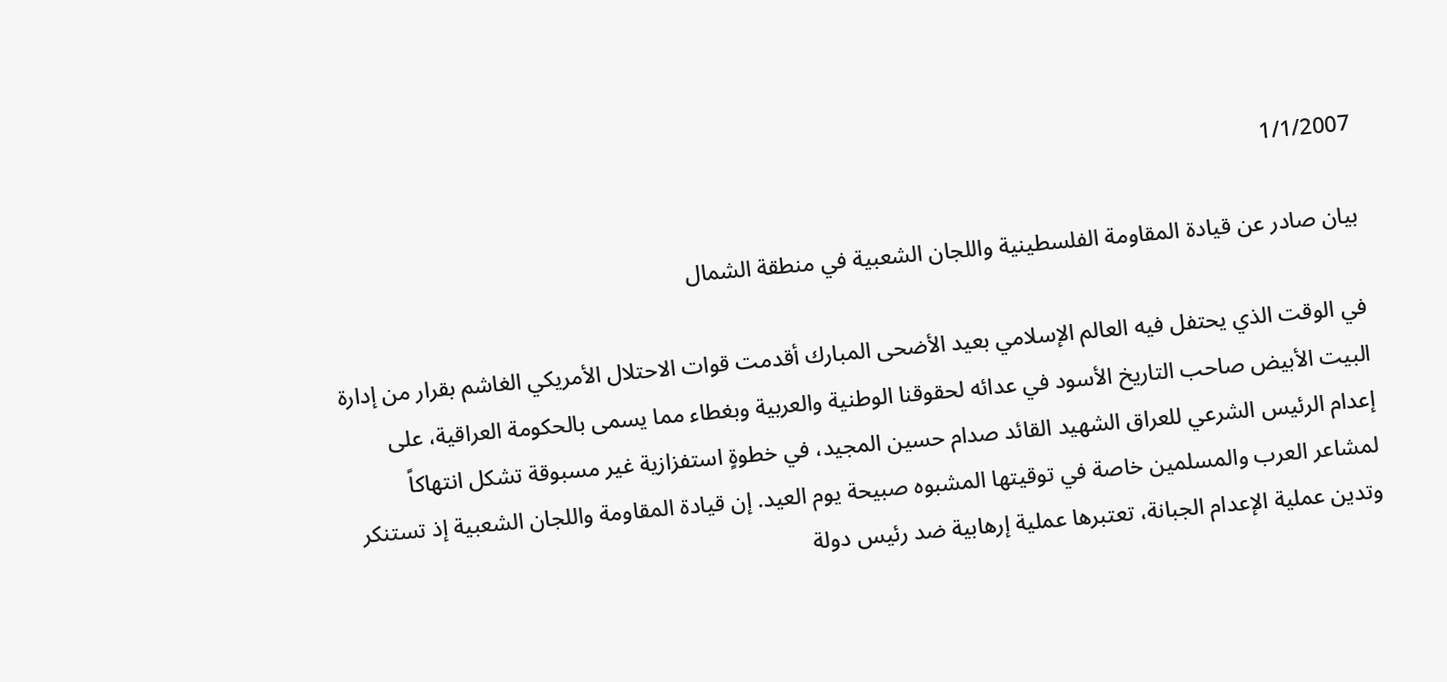1/1/2007

بيان صادر عن قيادة المقاومة الفلسطينية واللجان الشعبية في منطقة الشمال

في الوقت الذي يحتفل فيه العالم الإسلامي بعيد الأضحى المبارك أقدمت قوات الاحتلال الأمريكي الغاشم بقرار من إدارة البيت الأبيض صاحب التاريخ الأسود في عدائه لحقوقنا الوطنية والعربية وبغطاء مما يسمى بالحكومة العراقية، على إعدام الرئيس الشرعي للعراق الشهيد القائد صدام حسين المجيد، في خطوةٍ استفزازية غير مسبوقة تشكل انتهاكاً لمشاعر العرب والمسلمين خاصة في توقيتها المشبوه صبيحة يوم العيد. إن قيادة المقاومة واللجان الشعبية إذ تستنكر وتدين عملية الإعدام الجبانة، تعتبرها عملية إرهابية ضد رئيس دولة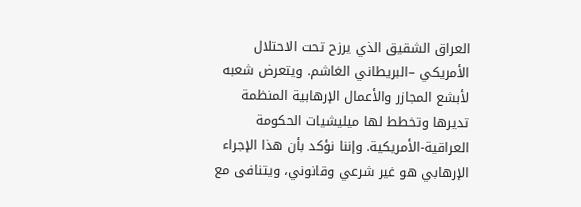العراق الشقيق الذي يرزح تحت الاحتلال الأمريكي –البريطاني الغاشم. ويتعرض شعبه لأبشع المجازر والأعمال الإرهابية المنظمة تديرها وتخطط لها ميليشيات الحكومة العراقية-الأمريكية. وإننا نؤكد بأن هذا الإجراء الإرهابي هو غير شرعي وقانوني، ويتنافى مع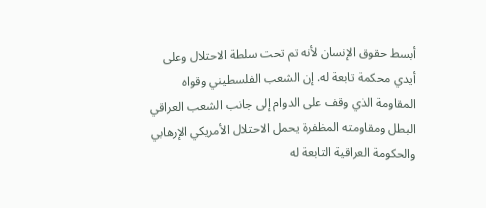أبسط حقوق الإنسان لأنه تم تحت سلطة الاحتلال وعلى أيدي محكمة تابعة له. إن الشعب الفلسطيني وقواه المقاومة الذي وقف على الدوام إلى جانب الشعب العراقي البطل ومقاومته المظفرة يحمل الاحتلال الأمريكي الإرهابي والحكومة العراقية التابعة له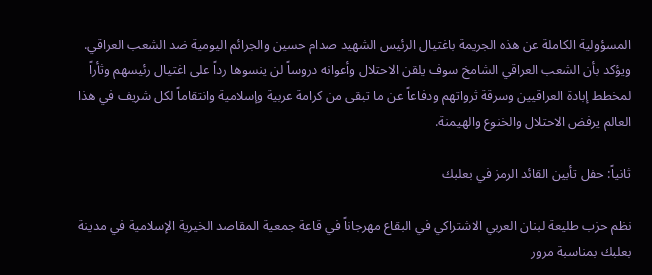المسؤولية الكاملة عن هذه الجريمة باغتيال الرئيس الشهيد صدام حسين والجرائم اليومية ضد الشعب العراقي. ويؤكد بأن الشعب العراقي الشامخ سوف يلقن الاحتلال وأعوانه دروساً لن ينسوها رداً على اغتيال رئيسهم وثأراً لمخطط إبادة العراقيين وسرقة ثرواتهم ودفاعاً عن ما تبقى من كرامة عربية وإسلامية وانتقاماً لكل شريف في هذا العالم يرفض الاحتلال والخنوع والهيمنة.

ثانياً: حفل تأبين القائد الرمز في بعلبك

نظم حزب طليعة لبنان العربي الاشتراكي في البقاع مهرجاناً في قاعة جمعية المقاصد الخيرية الإسلامية في مدينة بعلبك بمناسبة مرور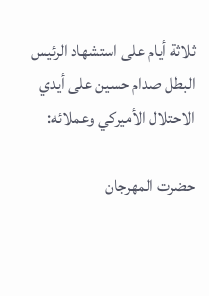ثلاثة أيام على استشهاد الرئيس البطل صدام حسين على أيدي الاحتلال الأميركي وعملائه:

حضرت المهرجان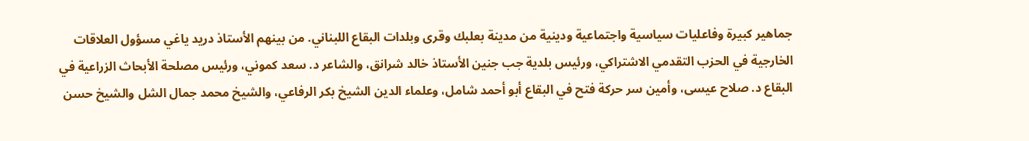جماهير كبيرة وفاعليات سياسية واجتماعية ودينية من مدينة بعلبك وقرى وبلدات البقاع اللبناني. من بينهم الأستاذ دريد ياغي مسؤول العلاقات الخارجية في الحزب التقدمي الاشتراكي، ورئيس بلدية جب جنين الأستاذ خالد شرانق، والشاعر د. سعد كموني، ورئيس مصلحة الأبحاث الزراعية في البقاع د. صلاح عيسى، وأمين سر حركة فتح في البقاع أبو أحمد شامل، وعلماء الدين الشيخ بكر الرفاعي، والشيخ محمد جمال الشل والشيخ حسن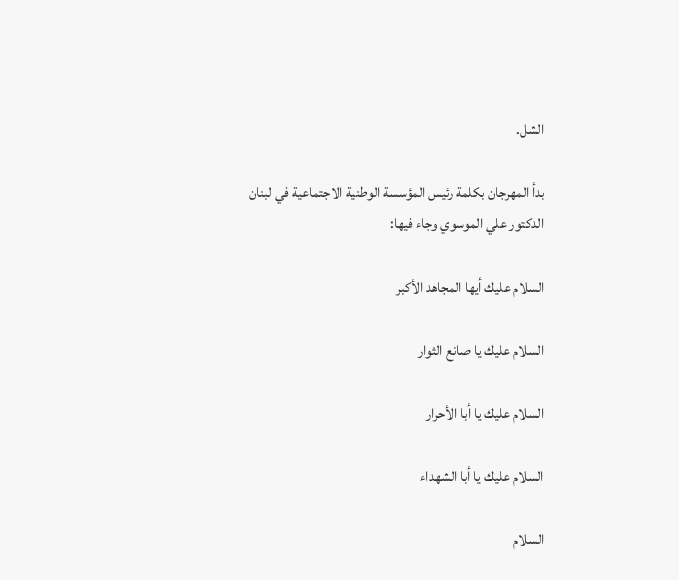الشل.

بدأ المهرجان بكلمة رئيس المؤسسة الوطنية الاجتماعية في لبنان الدكتور علي الموسوي وجاء فيها:

السلام عليك أيها المجاهد الأكبر

السلام عليك يا صانع الثوار

السلام عليك يا أبا الأحرار

السلام عليك يا أبا الشهداء

السلام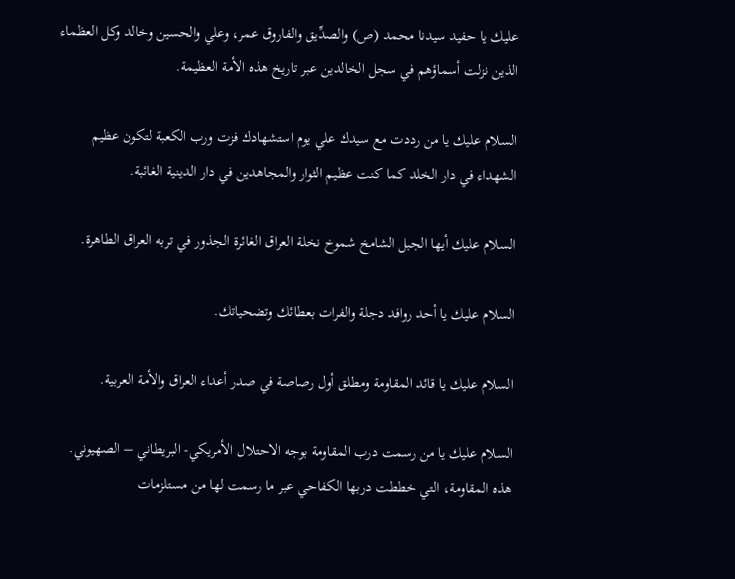عليك يا حفيد سيدنا محمد (ص) والصدِّيق والفاروق عمر، وعلي والحسين وخالد وكل العظماء الذين نزلت أسماؤهم في سجل الخالدين عبر تاريخ هذه الأمة العظيمة.

السلام عليك يا من رددت مع سيدك علي يوم استشهادك فزت ورب الكعبة لتكون عظيم الشهداء في دار الخلد كما كنت عظيم الثوار والمجاهدين في دار الدينية الغائبة.

السلام عليك أيها الجبل الشامخ شموخ نخلة العراق الغائرة الجذور في تربه العراق الطاهرة.

السلام عليك يا أحد روافد دجلة والفرات بعطائك وتضحياتك.

السلام عليك يا قائد المقاومة ومطلق أول رصاصة في صدر أعداء العراق والأمة العربية.

السلام عليك يا من رسمت درب المقاومة بوجه الاحتلال الأمريكي- البريطاني – الصهيوني. هذه المقاومة، التي خططت دربها الكفاحي عبر ما رسمت لها من مستلزمات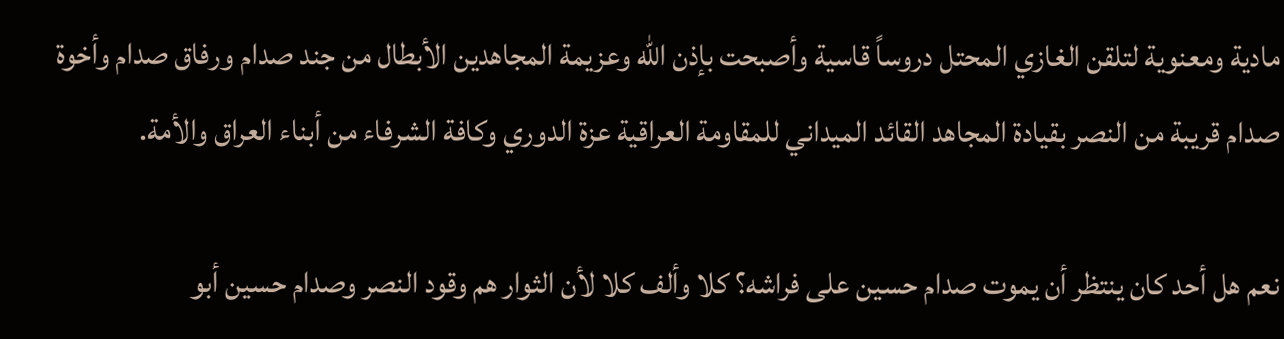مادية ومعنوية لتلقن الغازي المحتل دروساً قاسية وأصبحت بإذن الله وعزيمة المجاهدين الأبطال من جند صدام ورفاق صدام وأخوة صدام قريبة من النصر بقيادة المجاهد القائد الميداني للمقاومة العراقية عزة الدوري وكافة الشرفاء من أبناء العراق والأمة.

نعم هل أحد كان ينتظر أن يموت صدام حسين على فراشه؟ كلا وألف كلا لأن الثوار هم وقود النصر وصدام حسين أبو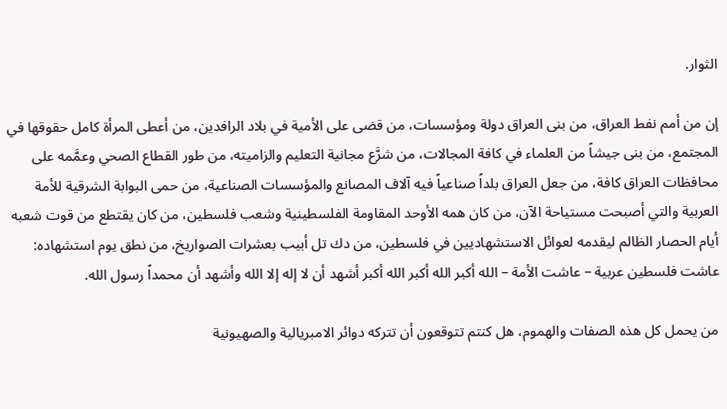الثوار.

إن من أمم نفط العراق، من بنى العراق دولة ومؤسسات، من قضى على الأمية في بلاد الرافدين، من أعطى المرأة كامل حقوقها في المجتمع، من بنى جيشاً من العلماء في كافة المجالات، من شرَّع مجانية التعليم والزاميته، من طور القطاع الصحي وعمَّمه على محافظات العراق كافة، من جعل العراق بلداً صناعياً فيه آلاف المصانع والمؤسسات الصناعية، من حمى البوابة الشرقية للأمة العربية والتي أصبحت مستياحة الآن، من كان همه الأوحد المقاومة الفلسطينية وشعب فلسطين، من كان يقتطع من قوت شعبه أيام الحصار الظالم ليقدمه لعوائل الاستشهاديين في فلسطين، من دك تل أبيب بعشرات الصواريخ، من نطق يوم استشهاده: عاشت فلسطين عربية – عاشت الأمة – الله أكبر الله أكبر الله أكبر أشهد أن لا إله إلا الله وأشهد أن محمداً رسول الله.

من يحمل كل هذه الصفات والهموم، هل كنتم تتوقعون أن تتركه دوائر الامبريالية والصهيونية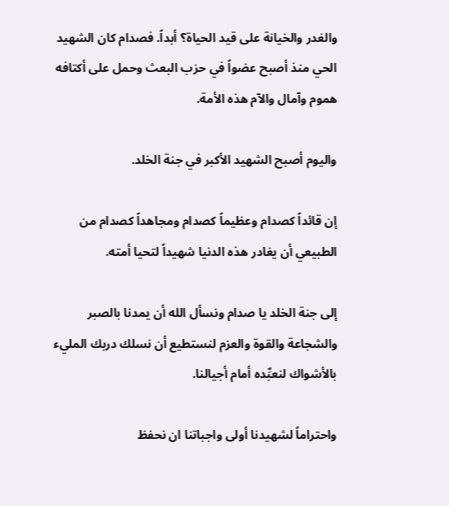والغدر والخيانة على قيد الحياة؟ أبداً. فصدام كان الشهيد الحي منذ أصبح عضواً في حزب البعث وحمل على أكتافه هموم وآمال والآم هذه الأمة.

واليوم أصبح الشهيد الأكبر في جنة الخلد.

إن قائداً كصدام وعظيماً كصدام ومجاهداً كصدام من الطبيعي أن يغادر هذه الدنيا شهيداً لتحيا أمته.

إلى جنة الخلد يا صدام ونسأل الله أن يمدنا بالصبر والشجاعة والقوة والعزم لنستطيع أن نسلك دربك المليء بالأشواك لنعبِّده أمام أجيالنا.

واحتراماً لشهيدنا أولى واجباتنا ان نحفظ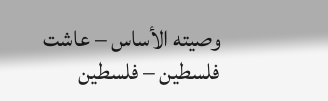وصيته الأساس – عاشت فلسطين – فلسطين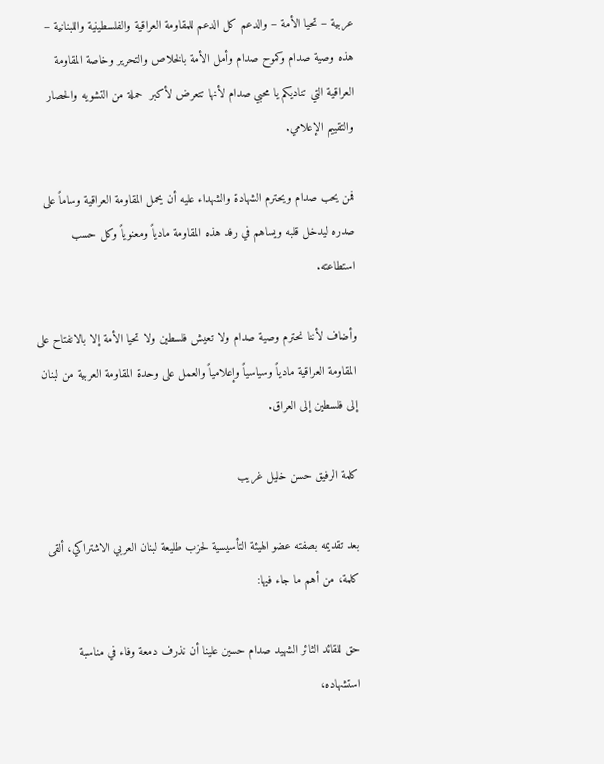عربية – تحيا الأمة – والدعم كل الدعم للمقاومة العراقية والفلسطينية واللبنانية – هذه وصية صدام وكموح صدام وأمل الأمة بالخلاص والتحرير وخاصة المقاومة العراقية التي تناديكم يا محبي صدام لأنها تتعرض لأكبر  حملة من التشويه والحصار والتقييم الإعلامي.

فمن يحب صدام ويحترم الشهادة والشهداء عليه أن يحمل المقاومة العراقية وساماً على صدره ليدخل قلبه ويساهم في رفد هذه المقاومة مادياً ومعنوياً وكل حسب استطاعته.

وأضاف لأننا نحترم وصية صدام ولا تعيش فلسطين ولا تحيا الأمة إلا بالانفتاح على المقاومة العراقية مادياً وسياسياً وإعلامياً والعمل على وحدة المقاومة العربية من لبنان إلى فلسطين إلى العراق.

كلمة الرفيق حسن خليل غريب

بعد تقديمه بصفته عضو الهيئة التأسيسية لحزب طليعة لبنان العربي الاشتراكي، ألقى كلمة، من أهم ما جاء فيها:

حق للقائد الثائر الشهيد صدام حسين علينا أن نذرف دمعة وفاء في مناسبة استشهاده،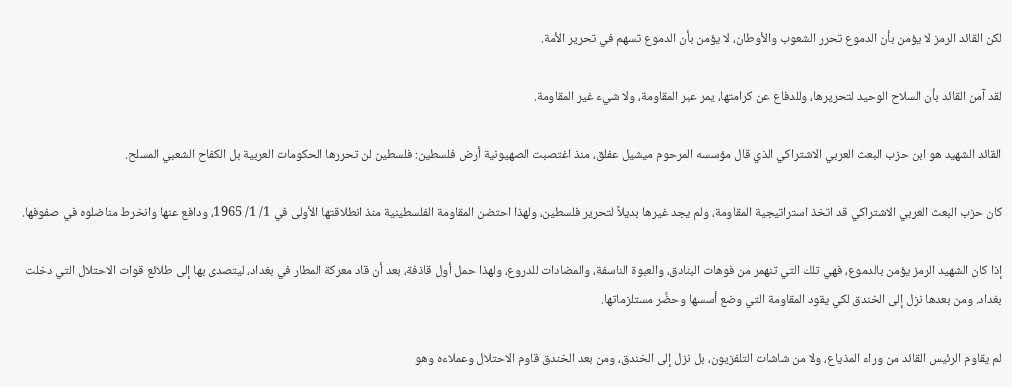لكن القائد الرمز لا يؤمن بأن الدموع تحرر الشعوب والأوطان، لا يؤمن بأن الدموع تسهم في تحرير الأمة.

لقد آمن القائد بأن السلاح الوحيد لتحريرها، وللدفاع عن كرامتها، يمر عبر المقاومة، ولا شيء غير المقاومة.

القائد الشهيد هو ابن حزب البعث العربي الاشتراكي الذي قال مؤسسه المرحوم ميشيل عفلق، منذ اغتصبت الصهيونية أرض فلسطين: فلسطين لن تحررها الحكومات العربية بل الكفاح الشعبي المسلح.

كان حزب البعث العربي الاشتراكي قد اتخذ استراتيجية المقاومة، ولم يجد غيرها بديلاً لتحرير فلسطين، ولهذا احتضن المقاومة الفلسطينية منذ انطلاقتها الأولى في 1/ 1/ 1965، ودافع عنها وانخرط مناضلوه في صفوفها.

إذا كان الشهيد الرمز يؤمن بالدموع، فهي تلك التي تنهمر من فوهات البنادق، والعبوة الناسفة، والمضادات للدروع، ولهذا حمل أول قاذفة، بعد أن قاد معركة المطار في بغداد، ليتصدى بها إلى طلائع قوات الاحتلال التي دخلت بغداد. ومن بعدها نزل إلى الخندق لكي يقود المقاومة التي وضع أسسها وحضَّر مستلزماتها.

لم يقاوم الرئيس القائد من وراء المذياع، ولا من شاشات التلفزيون، بل نزل إلى الخندق، ومن بعد الخندق قاوم الاحتلال وعملاءه وهو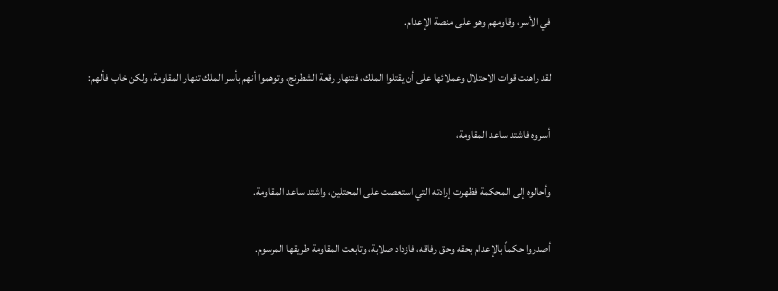في الأسر، وقاومهم وهو على منصة الإعدام.

لقد راهنت قوات الاحتلال وعملائها على أن يقتلوا الملك، فتنهار رقعة الشطرنج، وتوهموا أنهم بأسر الملك تنهار المقاومة، ولكن خاب فألهم:

أسروه فاشتد ساعد المقاومة،

وأحالوه إلى المحكمة فظهرت إرادته التي استعصت على المحتلين، واشتد ساعد المقاومة.

أصدروا حكماً بالإعدام بحقه وحق رفاقه، فازداد صلابة، وتابعت المقاومة طريقها المرسوم.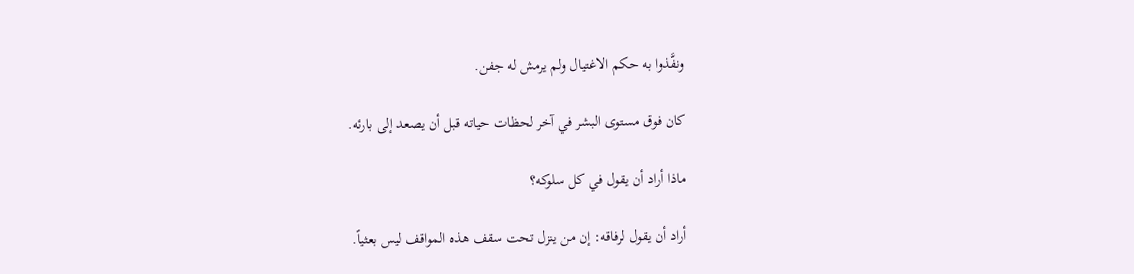ونفَّذوا به حكم الاغتيال ولم يرمش له جفن.

كان فوق مستوى البشر في آخر لحظات حياته قبل أن يصعد إلى بارئه.

ماذا أراد أن يقول في كل سلوكه؟

أراد أن يقول لرفاقه: إن من ينزل تحت سقف هذه المواقف ليس بعثياً.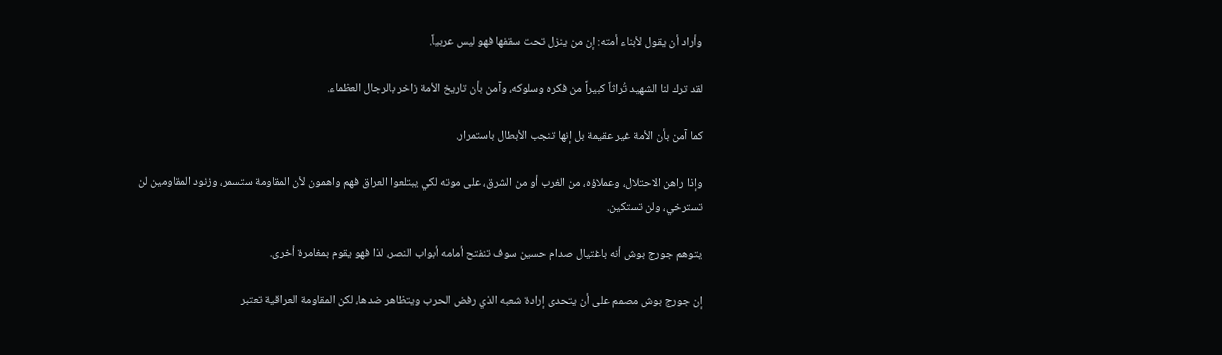وأراد أن يقول لأبناء أمته: إن من ينزل تحت سقفها فهو ليس عربياً.

لقد ترك لنا الشهيد تُراثاً كبيراً من فكره وسلوكه، وآمن بأن تاريخ الأمة زاخر بالرجال العظماء.

كما آمن بأن الأمة غير عقيمة بل إنها تنجب الأبطال باستمرار.

وإذا راهن الاحتلال، وعملاؤه، من الغرب أو من الشرق، على موته لكي يبتلعوا العراق فهم واهمون لأن المقاومة ستسمر، وزنود المقاومين لن تسترخي، ولن تستكين.

يتوهم جورج بوش أنه باغتيال صدام حسين سوف تنفتح أمامه أبواب النصر، لذا فهو يقوم بمغامرة أخرى.

إن جورج بوش مصمم على أن يتحدى إرادة شعبه الذي رفض الحرب ويتظاهر ضدها، لكن المقاومة العراقية تعتبر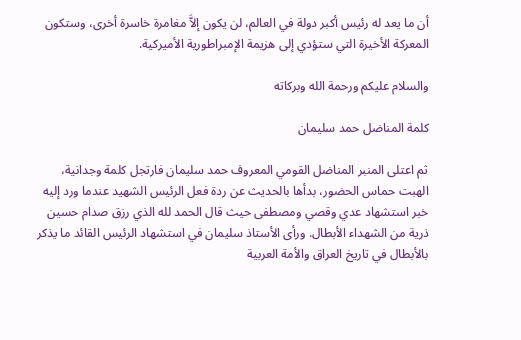أن ما يعد له رئيس أكبر دولة في العالم، لن يكون إلاَّ مغامرة خاسرة أخرى، وستكون المعركة الأخيرة التي ستؤدي إلى هزيمة الإمبراطورية الأميركية.

والسلام عليكم ورحمة الله وبركاته

كلمة المناضل حمد سليمان

ثم اعتلى المنبر المناضل القومي المعروف حمد سليمان فارتجل كلمة وجدانية، الهبت حماس الحضور، بدأها بالحديث عن ردة فعل الرئيس الشهيد عندما ورد إليه خبر استشهاد عدي وقصي ومصطفى حيث قال الحمد لله الذي رزق صدام حسين ذرية من الشهداء الأبطال. ورأى الأستاذ سليمان في استشهاد الرئيس القائد ما يذكر بالأبطال في تاريخ العراق والأمة العربية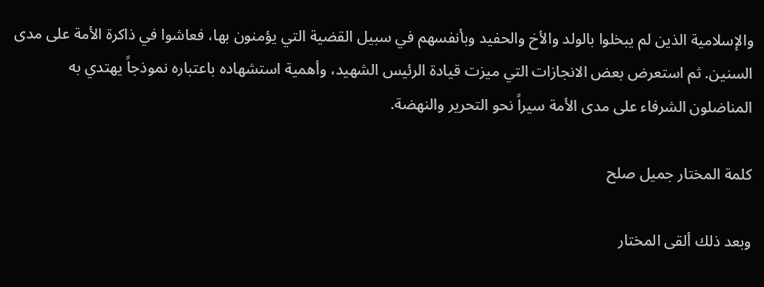والإسلامية الذين لم يبخلوا بالولد والأخ والحفيد وبأنفسهم في سبيل القضية التي يؤمنون بها، فعاشوا في ذاكرة الأمة على مدى السنين. ثم استعرض بعض الانجازات التي ميزت قيادة الرئيس الشهيد، وأهمية استشهاده باعتباره نموذجاً يهتدي به المناضلون الشرفاء على مدى الأمة سيراً نحو التحرير والنهضة.

كلمة المختار جميل صلح

وبعد ذلك ألقى المختار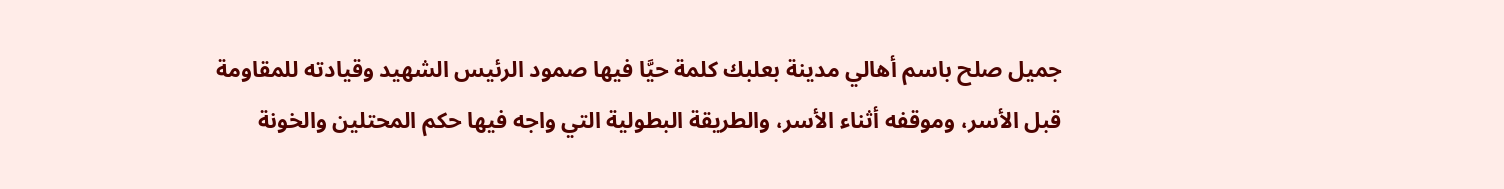جميل صلح باسم أهالي مدينة بعلبك كلمة حيَّا فيها صمود الرئيس الشهيد وقيادته للمقاومة قبل الأسر، وموقفه أثناء الأسر، والطريقة البطولية التي واجه فيها حكم المحتلين والخونة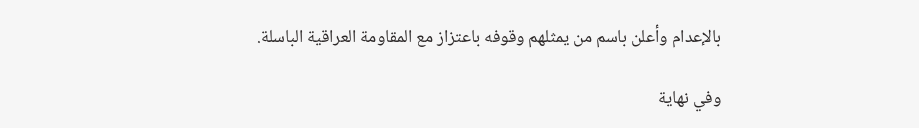بالإعدام وأعلن باسم من يمثلهم وقوفه باعتزاز مع المقاومة العراقية الباسلة.

وفي نهاية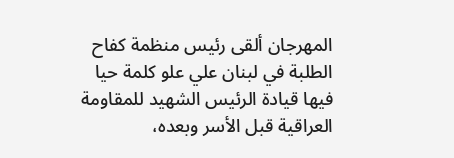المهرجان ألقى رئيس منظمة كفاح الطلبة في لبنان علي علو كلمة حيا فيها قيادة الرئيس الشهيد للمقاومة العراقية قبل الأسر وبعده،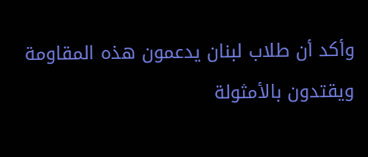وأكد أن طلاب لبنان يدعمون هذه المقاومة ويقتدون بالأمثولة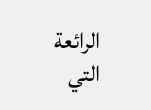الرائعة التي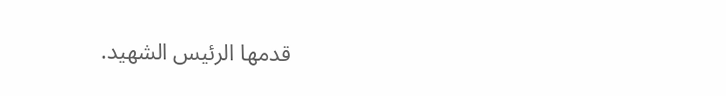قدمها الرئيس الشهيد.